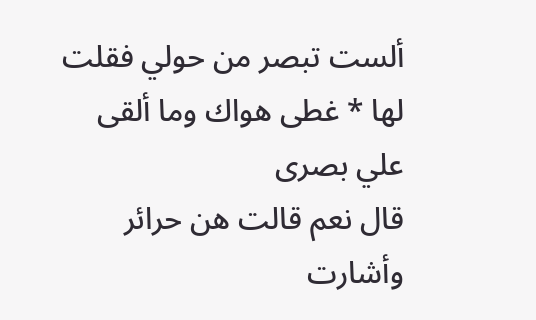ألست تبصر من حولي فقلت لها * غطى هواك وما ألقى علي بصرى
قال نعم قالت هن حرائر وأشارت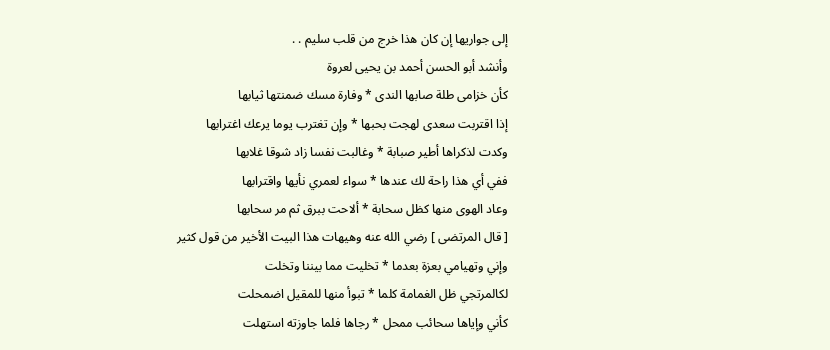إلى جواريها إن كان هذا خرج من قلب سليم . .
وأنشد أبو الحسن أحمد بن يحيى لعروة
كأن خزامى طلة صابها الندى * وفارة مسك ضمنتها ثيابها
إذا اقتربت سعدى لهجت بحبها * وإن تغترب يوما يرعك اغترابها
وكدت لذكراها أطير صبابة * وغالبت نفسا زاد شوقا غلابها
ففي أي هذا راحة لك عندها * سواء لعمري نأيها واقترابها
وعاد الهوى منها كظل سحابة * ألاحت ببرق ثم مر سحابها
[ قال المرتضى ] رضي الله عنه وهيهات هذا البيت الأخير من قول كثير
وإني وتهيامي بعزة بعدما * تخليت مما بيننا وتخلت
لكالمرتجي ظل الغمامة كلما * تبوأ منها للمقيل اضمحلت
كأني وإياها سحائب ممحل * رجاها فلما جاوزته استهلت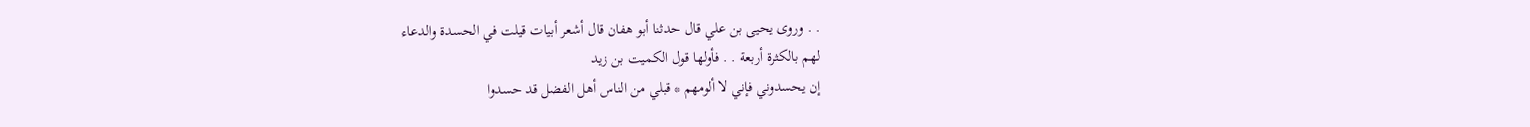. . وروى يحيى بن علي قال حدثنا أبو هفان قال أشعر أبيات قيلت في الحسدة والدعاء
لهم بالكثرة أربعة . . فأولها قول الكميت بن زيد
إن يحسدوني فإني لا ألومهم * قبلي من الناس أهل الفضل قد حسدوا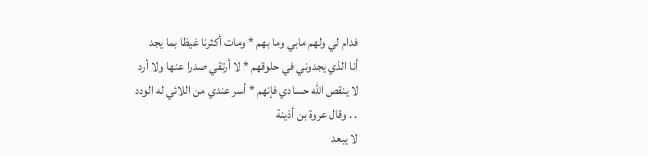فدام لي ولهم مابي وما بهم * ومات أكثرنا غيظا بما يجد
أنا الذي يجدوني في حلوقهم * لا أرتقي صدرا عنها ولا أرد
لا ينقص الله حسادي فإنهم * أسر عندي من اللائي له الودد
. . وقال عروة بن أذينة
لا يبعد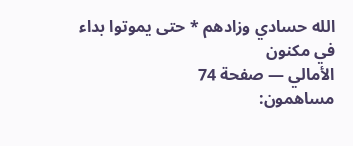الله حسادي وزادهم * حتى يموتوا بداء في مكنون
الأمالي — صفحة 74
مساهمون: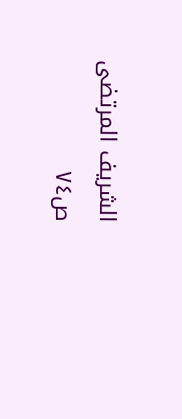الشريف المرتضى
ص٧٤